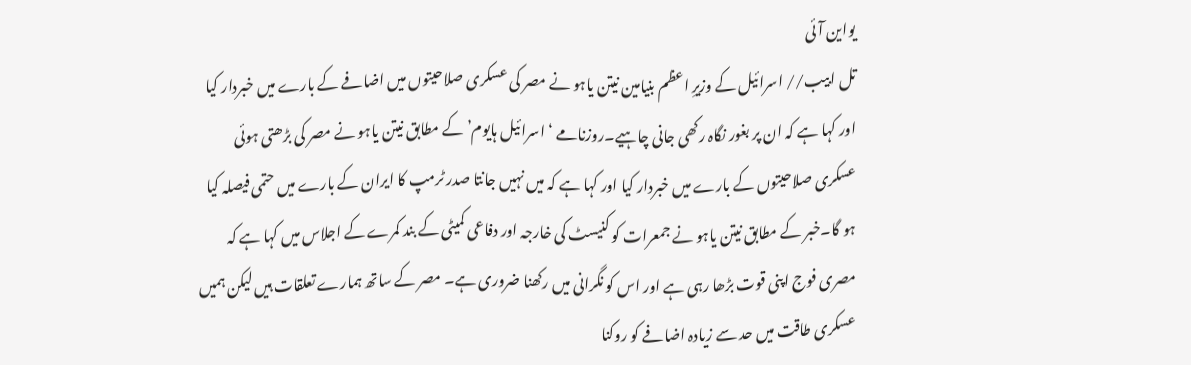یواین آئی
تل ابیب// اسرائیل کے وزیرِ اعظم بنیامین نیتن یاہو نے مصر کی عسکری صلاحیتوں میں اضافے کے بارے میں خبردار کیا اور کہا ہے کہ ان پر بغور نگاہ رکھی جانی چاہیے۔روزنامے ‘اسرائیل ہایوم’ کے مطابق نیتن یاہو نے مصر کی بڑھتی ہوئی عسکری صلاحیتوں کے بارے میں خبردار کیا اور کہا ہے کہ میں نہیں جانتا صدر ٹرمپ کا ایران کے بارے میں حتمی فیصلہ کیا ہو گا۔خبر کے مطابق نیتن یاہو نے جمعرات کو کنیسٹ کی خارجہ اور دفاعی کمیٹی کے بند کمرے کے اجلاس میں کہا ہے کہ مصری فوج اپنی قوت بڑھا رہی ہے اور اس کو نگرانی میں رکھنا ضروری ہے۔ مصر کے ساتھ ہمارے تعلقات ہیں لیکن ہمیں عسکری طاقت میں حد سے زیادہ اضافے کو روکنا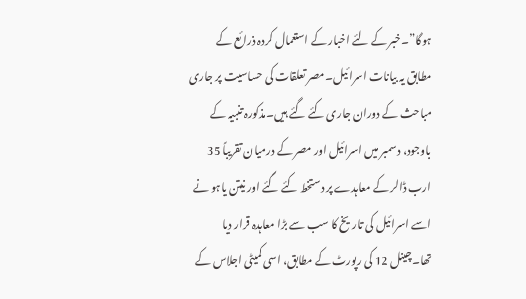ہوگا”۔خبر کے لئے اخبار کے استعمال کردہ ذرائع کے مطابق یہ بیانات اسرائیل۔مصر تعلقات کی حساسیت پر جاری مباحث کے دوران جاری کئے گئے ہیں۔مذکورہ تنبیہ کے باوجود، دسمبر میں اسرائیل اور مصر کے درمیان تقریباً 35 ارب ڈالر کے معاہدے پر دستخط کئے گئے اور نیتن یاہو نے اسے اسرائیل کی تاریخ کا سب سے بڑا معاہدہ قرار دیا تھا۔چینل 12 کی رپورٹ کے مطابق، اسی کمیٹی اجلاس کے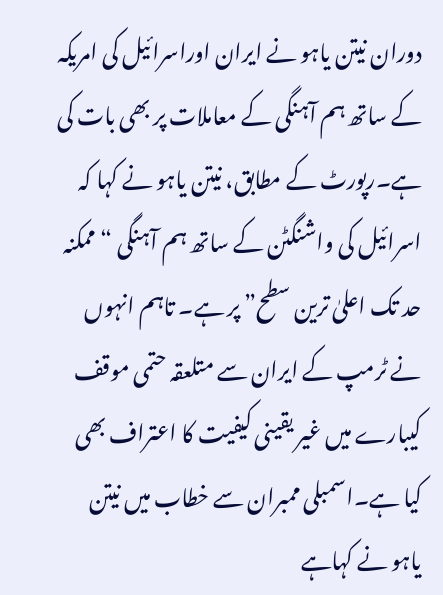دوران نیتن یاہو نے ایران اوراسرائیل کی امریکہ کے ساتھ ہم آہنگی کے معاملات پر بھی بات کی ہے۔رپورٹ کے مطابق، نیتن یاہو نے کہا کہ اسرائیل کی واشنگٹن کے ساتھ ہم آہنگی “ممکنہ حد تک اعلیٰ ترین سطح” پر ہے۔ تاہم انہوں نے ٹرمپ کے ایران سے متلعقہ حتمی موقف کیبارے میں غیر یقینی کیفیت کا اعتراف بھی کیا ہے۔اسمبلی ممبران سے خطاب میں نیتن یاہو نے کہاہے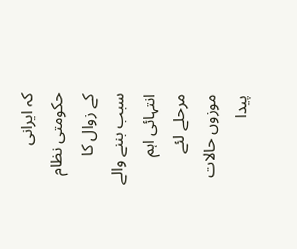کہ ایرانی حکومتی نظام کے زوال کا سبب بننے والے انتہائی اہم مرحلے لئے موزوں حالات پیدا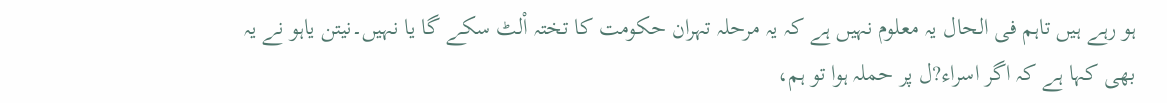ہو رہے ہیں تاہم فی الحال یہ معلوم نہیں ہے کہ یہ مرحلہ تہران حکومت کا تختہ اْلٹ سکے گا یا نہیں۔نیتن یاہو نے یہ بھی کہا ہے کہ اگر اسراء?ل پر حملہ ہوا تو ہم،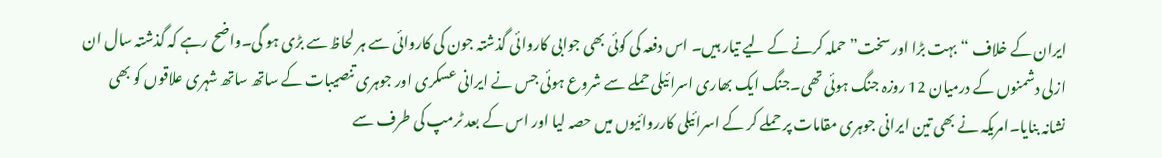ایران کے خلاف “بہت بڑا اور سخت” حملہ کرنے کے لیے تیار ہیں۔ اس دفعہ کی کوئی بھی جوابی کاروائی گذشتہ جون کی کاروائی سے ہر لحاظ سے بڑی ہو گی۔واضح رہے کہ گذشتہ سال ان ازلی دشمنوں کے درمیان 12 روزہ جنگ ہوئی تھی۔جنگ ایک بھاری اسرائیلی حملے سے شروع ہوئی جس نے ایرانی عسکری اور جوہری تنصیبات کے ساتھ ساتھ شہری علاقوں کو بھی نشانہ بنایا۔امریکہ نے بھی تین ایرانی جوہری مقامات پر حملے کر کے اسرائیلی کارروائیوں میں حصہ لیا اور اس کے بعد ٹرمپ کی طرف سے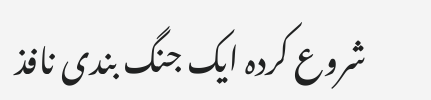شروع کردہ ایک جنگ بندی نافذ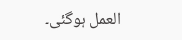العمل ہوگئی۔